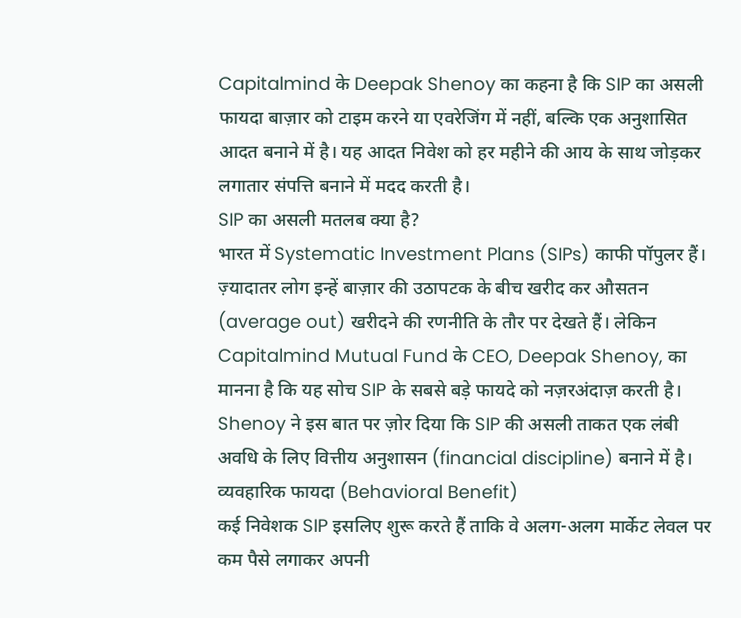Capitalmind के Deepak Shenoy का कहना है कि SIP का असली फायदा बाज़ार को टाइम करने या एवरेजिंग में नहीं, बल्कि एक अनुशासित आदत बनाने में है। यह आदत निवेश को हर महीने की आय के साथ जोड़कर लगातार संपत्ति बनाने में मदद करती है।
SIP का असली मतलब क्या है?
भारत में Systematic Investment Plans (SIPs) काफी पॉपुलर हैं। ज़्यादातर लोग इन्हें बाज़ार की उठापटक के बीच खरीद कर औसतन (average out) खरीदने की रणनीति के तौर पर देखते हैं। लेकिन Capitalmind Mutual Fund के CEO, Deepak Shenoy, का मानना है कि यह सोच SIP के सबसे बड़े फायदे को नज़रअंदाज़ करती है। Shenoy ने इस बात पर ज़ोर दिया कि SIP की असली ताकत एक लंबी अवधि के लिए वित्तीय अनुशासन (financial discipline) बनाने में है।
व्यवहारिक फायदा (Behavioral Benefit)
कई निवेशक SIP इसलिए शुरू करते हैं ताकि वे अलग-अलग मार्केट लेवल पर कम पैसे लगाकर अपनी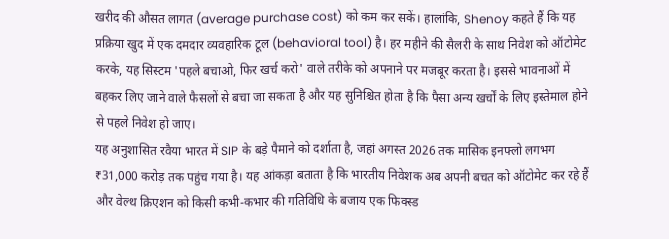खरीद की औसत लागत (average purchase cost) को कम कर सकें। हालांकि, Shenoy कहते हैं कि यह प्रक्रिया खुद में एक दमदार व्यवहारिक टूल (behavioral tool) है। हर महीने की सैलरी के साथ निवेश को ऑटोमेट करके, यह सिस्टम 'पहले बचाओ, फिर खर्च करो' वाले तरीके को अपनाने पर मजबूर करता है। इससे भावनाओं में बहकर लिए जाने वाले फैसलों से बचा जा सकता है और यह सुनिश्चित होता है कि पैसा अन्य खर्चों के लिए इस्तेमाल होने से पहले निवेश हो जाए।
यह अनुशासित रवैया भारत में SIP के बड़े पैमाने को दर्शाता है, जहां अगस्त 2026 तक मासिक इनफ्लो लगभग ₹31,000 करोड़ तक पहुंच गया है। यह आंकड़ा बताता है कि भारतीय निवेशक अब अपनी बचत को ऑटोमेट कर रहे हैं और वेल्थ क्रिएशन को किसी कभी-कभार की गतिविधि के बजाय एक फिक्स्ड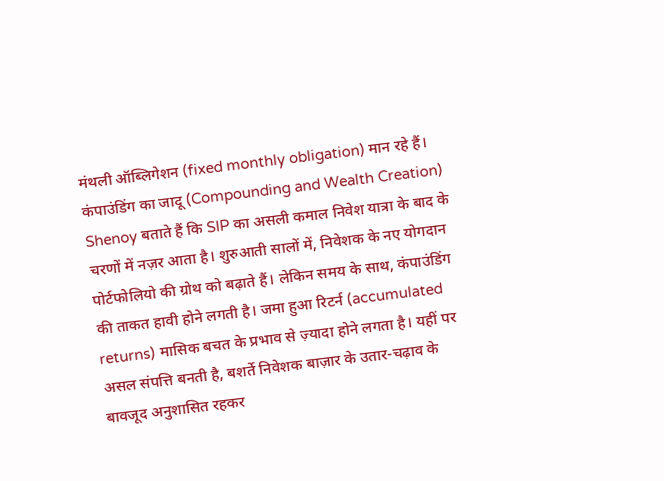मंथली ऑब्लिगेशन (fixed monthly obligation) मान रहे हैं।
कंपाउंडिंग का जादू (Compounding and Wealth Creation)
Shenoy बताते हैं कि SIP का असली कमाल निवेश यात्रा के बाद के चरणों में नज़र आता है। शुरुआती सालों में, निवेशक के नए योगदान पोर्टफोलियो की ग्रोथ को बढ़ाते हैं। लेकिन समय के साथ, कंपाउंडिंग की ताकत हावी होने लगती है। जमा हुआ रिटर्न (accumulated returns) मासिक बचत के प्रभाव से ज़्यादा होने लगता है। यहीं पर असल संपत्ति बनती है, बशर्ते निवेशक बाज़ार के उतार-चढ़ाव के बावजूद अनुशासित रहकर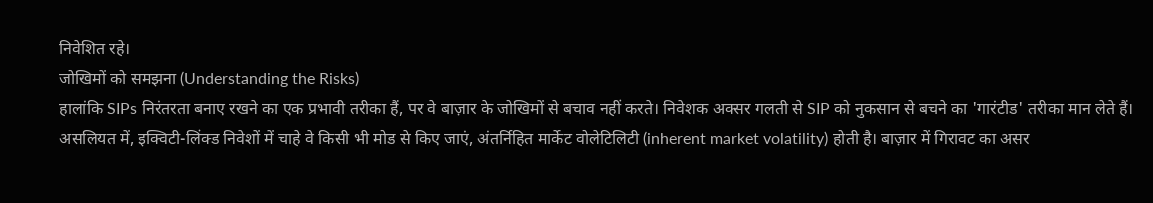निवेशित रहे।
जोखिमों को समझना (Understanding the Risks)
हालांकि SIPs निरंतरता बनाए रखने का एक प्रभावी तरीका हैं, पर वे बाज़ार के जोखिमों से बचाव नहीं करते। निवेशक अक्सर गलती से SIP को नुकसान से बचने का 'गारंटीड' तरीका मान लेते हैं। असलियत में, इक्विटी-लिंक्ड निवेशों में चाहे वे किसी भी मोड से किए जाएं, अंतर्निहित मार्केट वोलेटिलिटी (inherent market volatility) होती है। बाज़ार में गिरावट का असर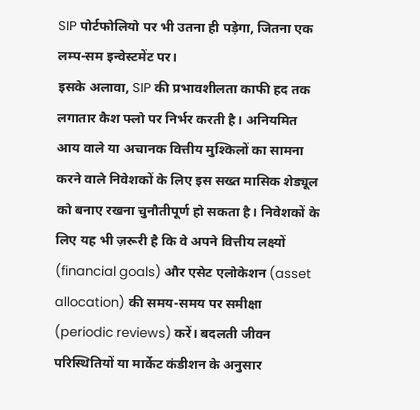SIP पोर्टफोलियो पर भी उतना ही पड़ेगा, जितना एक लम्प-सम इन्वेस्टमेंट पर।
इसके अलावा, SIP की प्रभावशीलता काफी हद तक लगातार कैश फ्लो पर निर्भर करती है। अनियमित आय वाले या अचानक वित्तीय मुश्किलों का सामना करने वाले निवेशकों के लिए इस सख्त मासिक शेड्यूल को बनाए रखना चुनौतीपूर्ण हो सकता है। निवेशकों के लिए यह भी ज़रूरी है कि वे अपने वित्तीय लक्ष्यों (financial goals) और एसेट एलोकेशन (asset allocation) की समय-समय पर समीक्षा (periodic reviews) करें। बदलती जीवन परिस्थितियों या मार्केट कंडीशन के अनुसार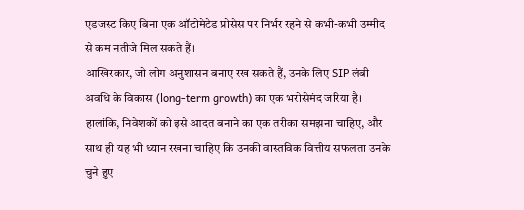एडजस्ट किए बिना एक ऑटोमेटेड प्रोसेस पर निर्भर रहने से कभी-कभी उम्मीद से कम नतीजे मिल सकते हैं।
आखिरकार, जो लोग अनुशासन बनाए रख सकते हैं, उनके लिए SIP लंबी अवधि के विकास (long-term growth) का एक भरोसेमंद जरिया है। हालांकि, निवेशकों को इसे आदत बनाने का एक तरीका समझना चाहिए, और साथ ही यह भी ध्यान रखना चाहिए कि उनकी वास्तविक वित्तीय सफलता उनके चुने हुए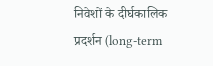निवेशों के दीर्घकालिक प्रदर्शन (long-term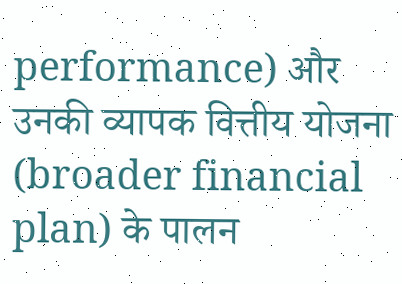performance) और उनकी व्यापक वित्तीय योजना (broader financial plan) के पालन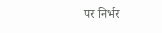पर निर्भर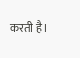करती है।